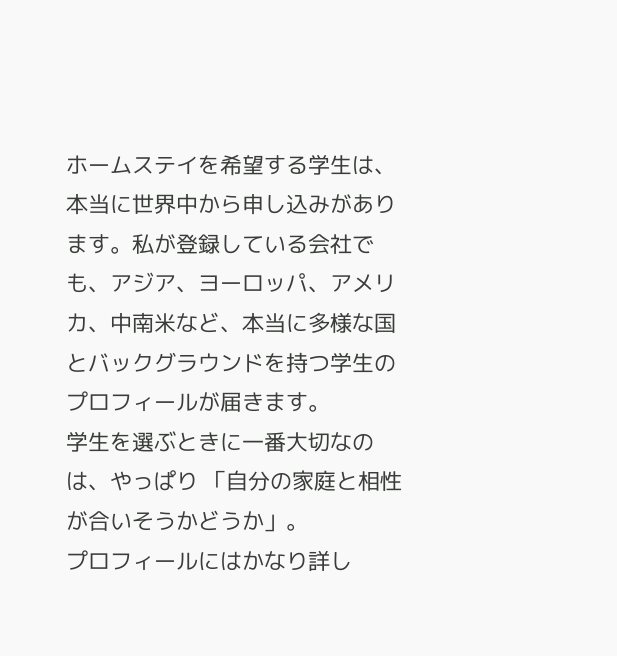ホームステイを希望する学生は、本当に世界中から申し込みがあります。私が登録している会社でも、アジア、ヨーロッパ、アメリカ、中南米など、本当に多様な国とバックグラウンドを持つ学生のプロフィールが届きます。
学生を選ぶときに一番大切なのは、やっぱり 「自分の家庭と相性が合いそうかどうか」。
プロフィールにはかなり詳し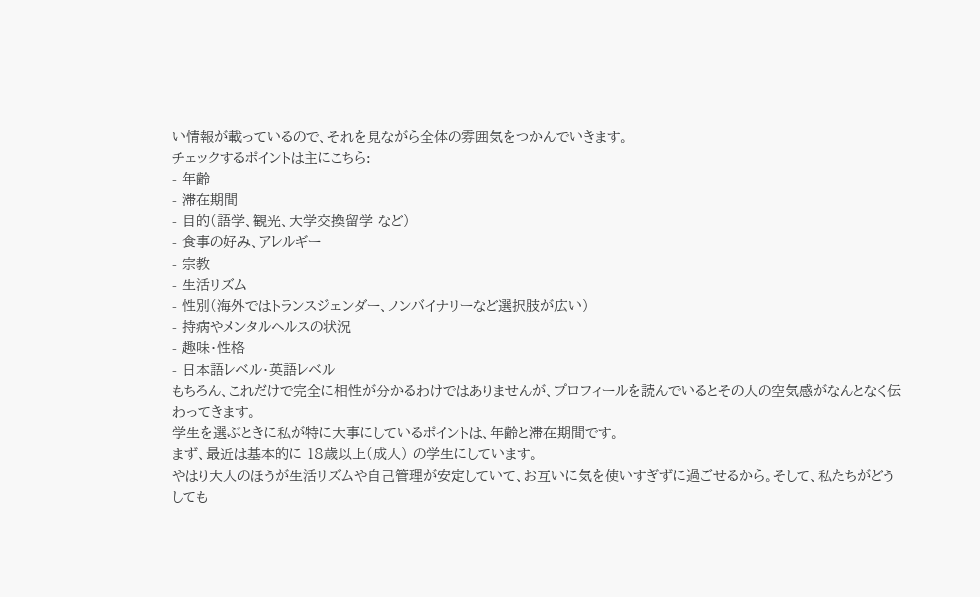い情報が載っているので、それを見ながら全体の雰囲気をつかんでいきます。
チェックするポイントは主にこちら:
- 年齢
- 滞在期間
- 目的(語学、観光、大学交換留学 など)
- 食事の好み、アレルギー
- 宗教
- 生活リズム
- 性別(海外ではトランスジェンダー、ノンバイナリーなど選択肢が広い)
- 持病やメンタルヘルスの状況
- 趣味・性格
- 日本語レベル・英語レベル
もちろん、これだけで完全に相性が分かるわけではありませんが、プロフィールを読んでいるとその人の空気感がなんとなく伝わってきます。
学生を選ぶときに私が特に大事にしているポイントは、年齢と滞在期間です。
まず、最近は基本的に 18歳以上(成人) の学生にしています。
やはり大人のほうが生活リズムや自己管理が安定していて、お互いに気を使いすぎずに過ごせるから。そして、私たちがどうしても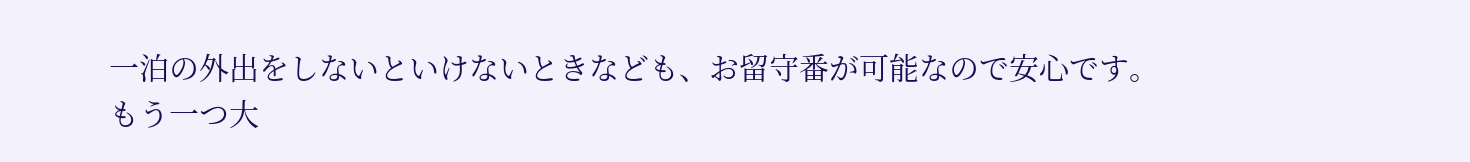一泊の外出をしないといけないときなども、お留守番が可能なので安心です。
もう一つ大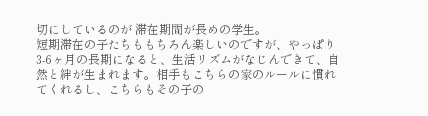切にしているのが 滞在期間が長めの学生。
短期滞在の子たちももちろん楽しいのですが、やっぱり3-6ヶ月の長期になると、生活リズムがなじんできて、自然と絆が生まれます。相手もこちらの家のルールに慣れてくれるし、こちらもその子の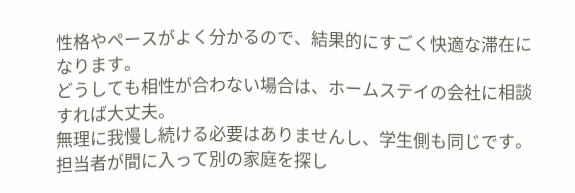性格やペースがよく分かるので、結果的にすごく快適な滞在になります。
どうしても相性が合わない場合は、ホームステイの会社に相談すれば大丈夫。
無理に我慢し続ける必要はありませんし、学生側も同じです。担当者が間に入って別の家庭を探し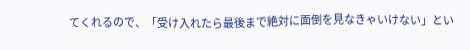てくれるので、「受け入れたら最後まで絶対に面倒を見なきゃいけない」とい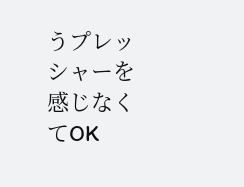うプレッシャーを感じなくてOK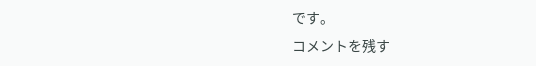です。
コメントを残す